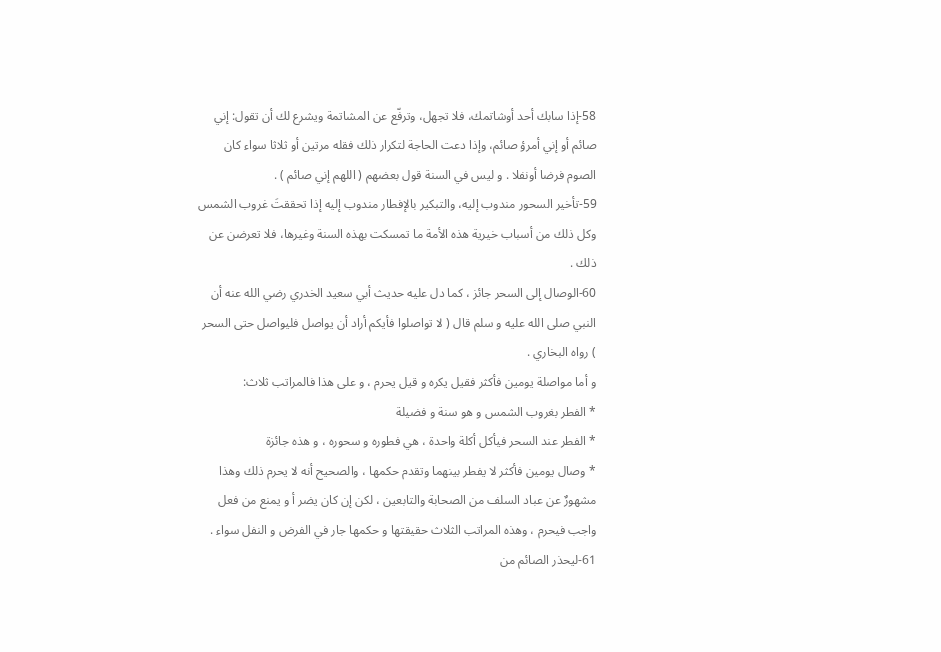58-إذا سابك أحد أوشاتمك، فلا تجهل، وترفّع عن المشاتمة ويشرع لك أن تقول: إني صائم أو إني أمرؤ صائم، وإذا دعت الحاجة لتكرار ذلك فقله مرتين أو ثلاثا سواء كان الصوم فرضا أونفلا . و ليس في السنة قول بعضهم ( اللهم إني صائم ) .
59-تأخير السحور مندوب إليه، والتبكير بالإفطار مندوب إليه إذا تحققتَ غروب الشمس وكل ذلك من أسباب خيرية هذه الأمة ما تمسكت بهذه السنة وغيرها، فلا تعرضن عن ذلك .
60-الوصال إلى السحر جائز ، كما دل عليه حديث أبي سعيد الخدري رضي الله عنه أن النبي صلى الله عليه و سلم قال ( لا تواصلوا فأيكم أراد أن يواصل فليواصل حتى السحر ) رواه البخاري .
و أما مواصلة يومين فأكثر فقيل يكره و قيل يحرم ، و على هذا فالمراتب ثلاث:
* الفطر بغروب الشمس و هو سنة و فضيلة
* الفطر عند السحر فيأكل أكلة واحدة ، هي فطوره و سحوره ، و هذه جائزة
* وصال يومين فأكثر لا يفطر بينهما وتقدم حكمها ، والصحيح أنه لا يحرم ذلك وهذا مشهورٌ عن عباد السلف من الصحابة والتابعين ، لكن إن كان يضر أ و يمنع من فعل واجب فيحرم ، وهذه المراتب الثلاث حقيقتها و حكمها جار في الفرض و النفل سواء .
61-ليحذر الصائم من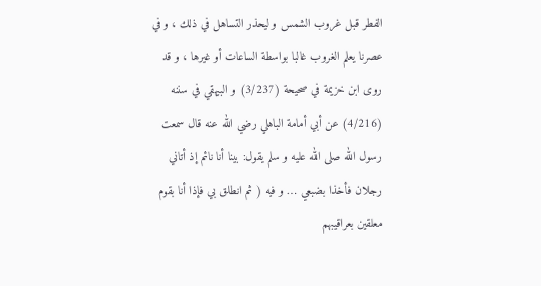الفطر قبل غروب الشمس و ليحذر التساهل في ذلك ، و في عصرنا يعلم الغروب غالبا بواسطة الساعات أو غيرها ، و قد روى ابن خزيمة في صحيحة (3/237) و البيهقي في سننه (4/216) عن أبي أمامة الباهلي رضي الله عنه قال سمعت رسول الله صلى الله عليه و سلم يقول: بينا أنا نائم إذ أتاني رجلان فأخذا بضبعي … و فيه ( ثم انطلق بي فإذا أنا بقوم معلقين بعراقيبهم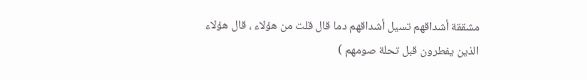مشققة أشداقهم تسيل أشداقهم دما قال قلت من هؤلاء ، قال هؤلاء الذين يفطرون قبل تحلة صومهم )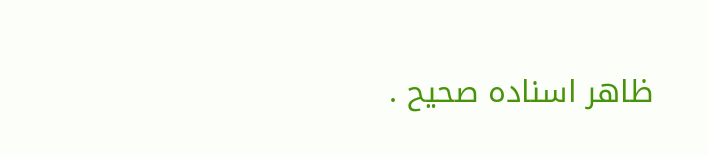ظاهر اسناده صحيح .